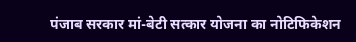पंजाब सरकार मां-बेटी सत्कार योजना का नोटिफिकेशन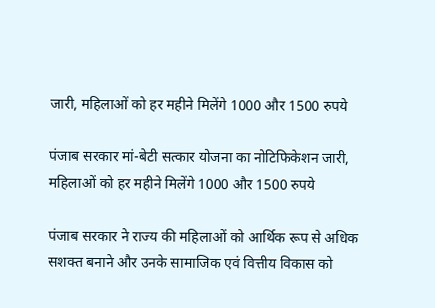जारी, महिलाओं को हर महीने मिलेंगे 1000 और 1500 रुपये

पंजाब सरकार मां-बेटी सत्कार योजना का नोटिफिकेशन जारी, महिलाओं को हर महीने मिलेंगे 1000 और 1500 रुपये

पंजाब सरकार ने राज्य की महिलाओं को आर्थिक रूप से अधिक सशक्त बनाने और उनके सामाजिक एवं वित्तीय विकास को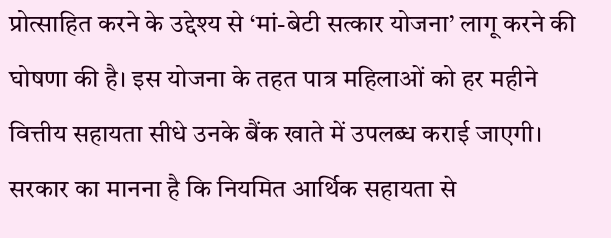प्रोत्साहित करने के उद्देश्य से ‘मां-बेटी सत्कार योजना’ लागू करने की घोषणा की है। इस योजना के तहत पात्र महिलाओं को हर महीने वित्तीय सहायता सीधे उनके बैंक खाते में उपलब्ध कराई जाएगी। सरकार का मानना है कि नियमित आर्थिक सहायता से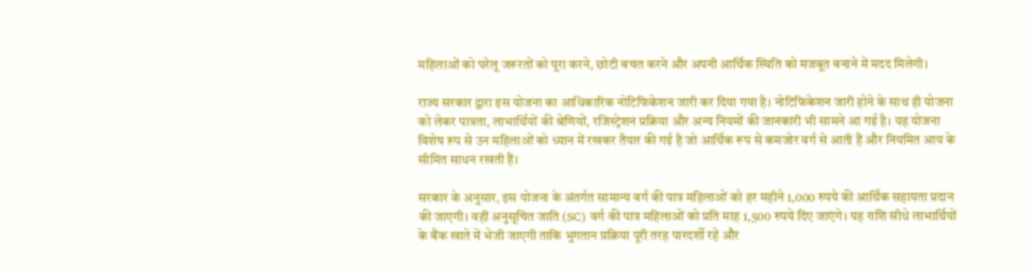महिलाओं को घरेलू जरूरतों को पूरा करने, छोटी बचत करने और अपनी आर्थिक स्थिति को मजबूत बनाने में मदद मिलेगी।

राज्य सरकार द्वारा इस योजना का आधिकारिक नोटिफिकेशन जारी कर दिया गया है। नोटिफिकेशन जारी होने के साथ ही योजना को लेकर पात्रता, लाभार्थियों की श्रेणियों, रजिस्ट्रेशन प्रक्रिया और अन्य नियमों की जानकारी भी सामने आ गई है। यह योजना विशेष रूप से उन महिलाओं को ध्यान में रखकर तैयार की गई है जो आर्थिक रूप से कमजोर वर्ग से आती हैं और नियमित आय के सीमित साधन रखती हैं।

सरकार के अनुसार, इस योजना के अंतर्गत सामान्य वर्ग की पात्र महिलाओं को हर महीने 1,000 रुपये की आर्थिक सहायता प्रदान की जाएगी। वहीं अनुसूचित जाति (SC) वर्ग की पात्र महिलाओं को प्रति माह 1,500 रुपये दिए जाएंगे। यह राशि सीधे लाभार्थियों के बैंक खाते में भेजी जाएगी ताकि भुगतान प्रक्रिया पूरी तरह पारदर्शी रहे और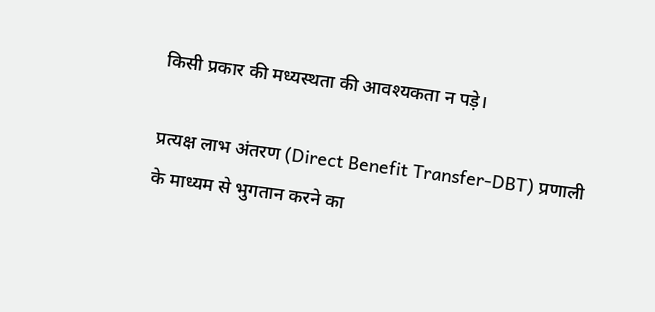किसी प्रकार की मध्यस्थता की आवश्यकता न पड़े।

प्रत्यक्ष लाभ अंतरण (Direct Benefit Transfer-DBT) प्रणाली के माध्यम से भुगतान करने का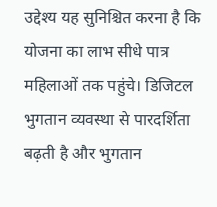उद्देश्य यह सुनिश्चित करना है कि योजना का लाभ सीधे पात्र महिलाओं तक पहुंचे। डिजिटल भुगतान व्यवस्था से पारदर्शिता बढ़ती है और भुगतान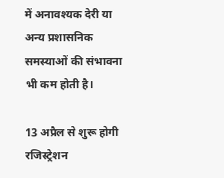में अनावश्यक देरी या अन्य प्रशासनिक समस्याओं की संभावना भी कम होती है।

13 अप्रैल से शुरू होगी रजिस्ट्रेशन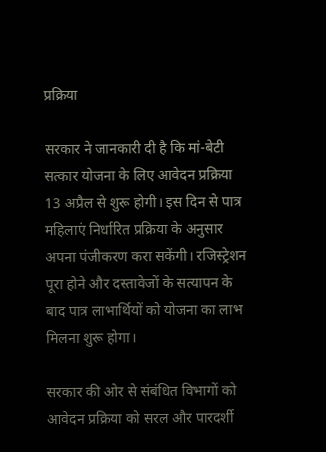प्रक्रिया

सरकार ने जानकारी दी है कि मां-बेटी सत्कार योजना के लिए आवेदन प्रक्रिया 13 अप्रैल से शुरू होगी। इस दिन से पात्र महिलाएं निर्धारित प्रक्रिया के अनुसार अपना पंजीकरण करा सकेंगी। रजिस्ट्रेशन पूरा होने और दस्तावेजों के सत्यापन के बाद पात्र लाभार्थियों को योजना का लाभ मिलना शुरू होगा।

सरकार की ओर से संबंधित विभागों को आवेदन प्रक्रिया को सरल और पारदर्शी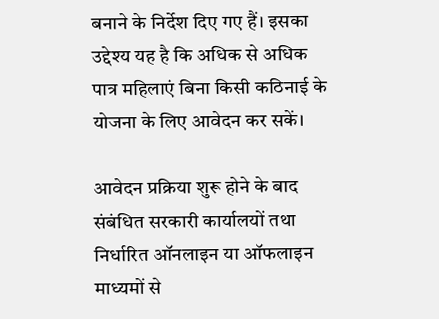बनाने के निर्देश दिए गए हैं। इसका उद्देश्य यह है कि अधिक से अधिक पात्र महिलाएं बिना किसी कठिनाई के योजना के लिए आवेदन कर सकें।

आवेदन प्रक्रिया शुरू होने के बाद संबंधित सरकारी कार्यालयों तथा निर्धारित ऑनलाइन या ऑफलाइन माध्यमों से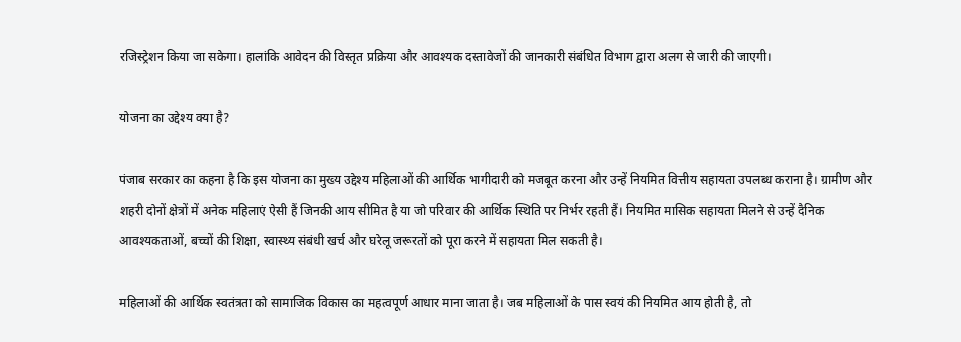रजिस्ट्रेशन किया जा सकेगा। हालांकि आवेदन की विस्तृत प्रक्रिया और आवश्यक दस्तावेजों की जानकारी संबंधित विभाग द्वारा अलग से जारी की जाएगी।

योजना का उद्देश्य क्या है?

पंजाब सरकार का कहना है कि इस योजना का मुख्य उद्देश्य महिलाओं की आर्थिक भागीदारी को मजबूत करना और उन्हें नियमित वित्तीय सहायता उपलब्ध कराना है। ग्रामीण और शहरी दोनों क्षेत्रों में अनेक महिलाएं ऐसी हैं जिनकी आय सीमित है या जो परिवार की आर्थिक स्थिति पर निर्भर रहती हैं। नियमित मासिक सहायता मिलने से उन्हें दैनिक आवश्यकताओं, बच्चों की शिक्षा, स्वास्थ्य संबंधी खर्च और घरेलू जरूरतों को पूरा करने में सहायता मिल सकती है।

महिलाओं की आर्थिक स्वतंत्रता को सामाजिक विकास का महत्वपूर्ण आधार माना जाता है। जब महिलाओं के पास स्वयं की नियमित आय होती है, तो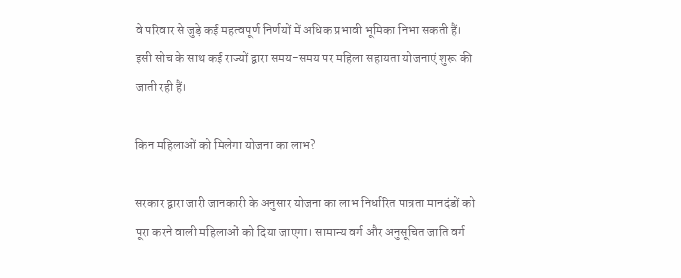वे परिवार से जुड़े कई महत्वपूर्ण निर्णयों में अधिक प्रभावी भूमिका निभा सकती हैं। इसी सोच के साथ कई राज्यों द्वारा समय-समय पर महिला सहायता योजनाएं शुरू की जाती रही हैं।

किन महिलाओं को मिलेगा योजना का लाभ?

सरकार द्वारा जारी जानकारी के अनुसार योजना का लाभ निर्धारित पात्रता मानदंडों को पूरा करने वाली महिलाओं को दिया जाएगा। सामान्य वर्ग और अनुसूचित जाति वर्ग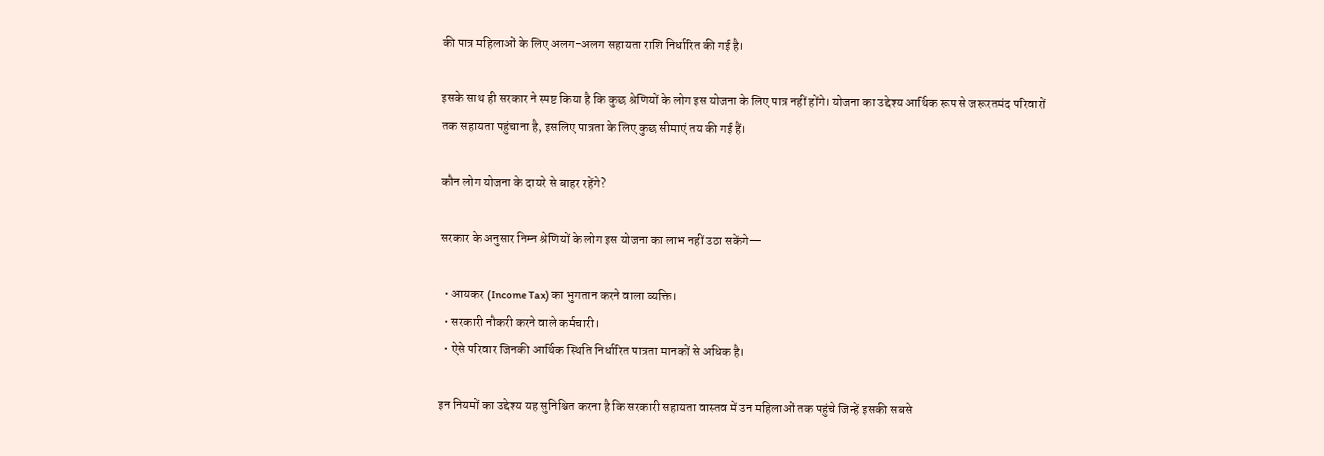की पात्र महिलाओं के लिए अलग-अलग सहायता राशि निर्धारित की गई है।

इसके साथ ही सरकार ने स्पष्ट किया है कि कुछ श्रेणियों के लोग इस योजना के लिए पात्र नहीं होंगे। योजना का उद्देश्य आर्थिक रूप से जरूरतमंद परिवारों तक सहायता पहुंचाना है, इसलिए पात्रता के लिए कुछ सीमाएं तय की गई हैं।

कौन लोग योजना के दायरे से बाहर रहेंगे?

सरकार के अनुसार निम्न श्रेणियों के लोग इस योजना का लाभ नहीं उठा सकेंगे—

  • आयकर (Income Tax) का भुगतान करने वाला व्यक्ति।
  • सरकारी नौकरी करने वाले कर्मचारी।
  • ऐसे परिवार जिनकी आर्थिक स्थिति निर्धारित पात्रता मानकों से अधिक है।

इन नियमों का उद्देश्य यह सुनिश्चित करना है कि सरकारी सहायता वास्तव में उन महिलाओं तक पहुंचे जिन्हें इसकी सबसे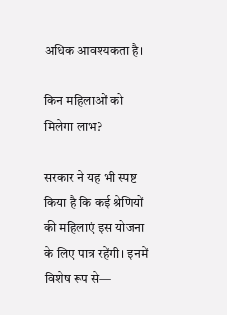अधिक आवश्यकता है।

किन महिलाओं को मिलेगा लाभ?

सरकार ने यह भी स्पष्ट किया है कि कई श्रेणियों की महिलाएं इस योजना के लिए पात्र रहेंगी। इनमें विशेष रूप से—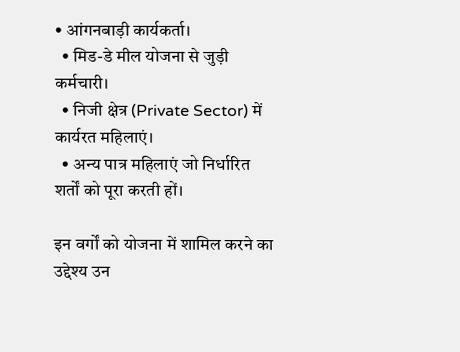• आंगनबाड़ी कार्यकर्ता।
  • मिड-डे मील योजना से जुड़ी कर्मचारी।
  • निजी क्षेत्र (Private Sector) में कार्यरत महिलाएं।
  • अन्य पात्र महिलाएं जो निर्धारित शर्तों को पूरा करती हों।

इन वर्गों को योजना में शामिल करने का उद्देश्य उन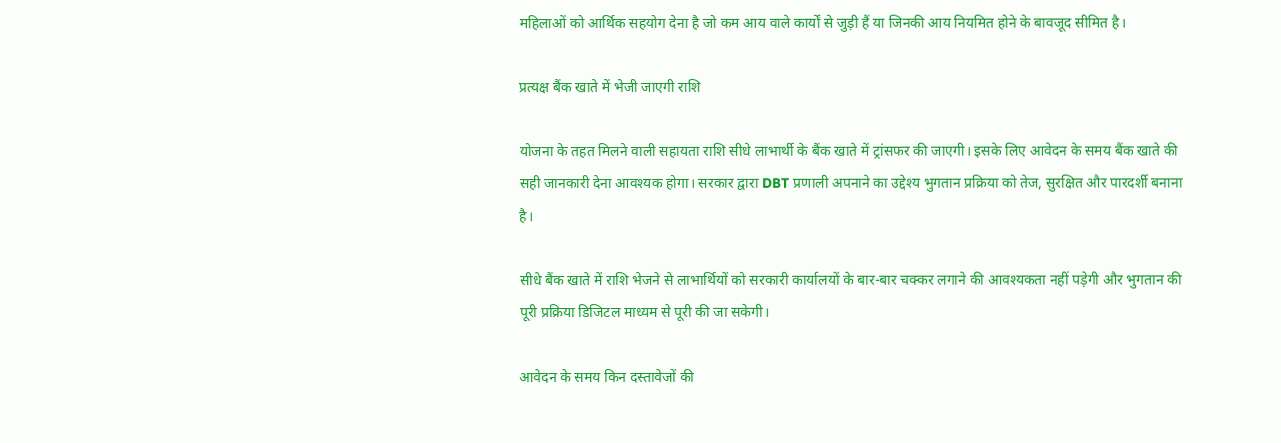महिलाओं को आर्थिक सहयोग देना है जो कम आय वाले कार्यों से जुड़ी हैं या जिनकी आय नियमित होने के बावजूद सीमित है।

प्रत्यक्ष बैंक खाते में भेजी जाएगी राशि

योजना के तहत मिलने वाली सहायता राशि सीधे लाभार्थी के बैंक खाते में ट्रांसफर की जाएगी। इसके लिए आवेदन के समय बैंक खाते की सही जानकारी देना आवश्यक होगा। सरकार द्वारा DBT प्रणाली अपनाने का उद्देश्य भुगतान प्रक्रिया को तेज, सुरक्षित और पारदर्शी बनाना है।

सीधे बैंक खाते में राशि भेजने से लाभार्थियों को सरकारी कार्यालयों के बार-बार चक्कर लगाने की आवश्यकता नहीं पड़ेगी और भुगतान की पूरी प्रक्रिया डिजिटल माध्यम से पूरी की जा सकेगी।

आवेदन के समय किन दस्तावेजों की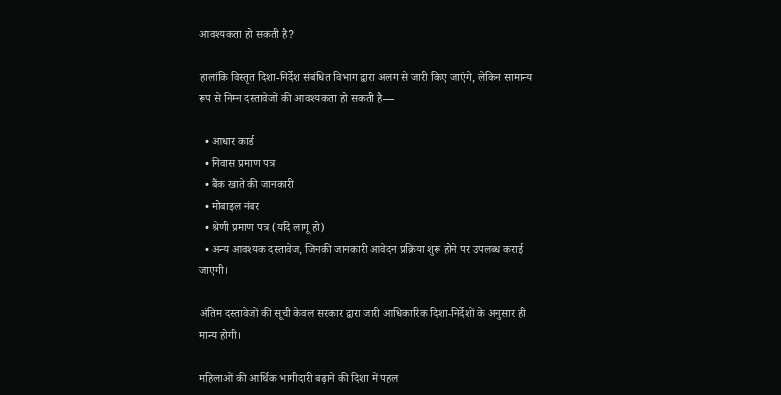आवश्यकता हो सकती है?

हालांकि विस्तृत दिशा-निर्देश संबंधित विभाग द्वारा अलग से जारी किए जाएंगे, लेकिन सामान्य रूप से निम्न दस्तावेजों की आवश्यकता हो सकती है—

  • आधार कार्ड
  • निवास प्रमाण पत्र
  • बैंक खाते की जानकारी
  • मोबाइल नंबर
  • श्रेणी प्रमाण पत्र (यदि लागू हो)
  • अन्य आवश्यक दस्तावेज, जिनकी जानकारी आवेदन प्रक्रिया शुरू होने पर उपलब्ध कराई जाएगी।

अंतिम दस्तावेजों की सूची केवल सरकार द्वारा जारी आधिकारिक दिशा-निर्देशों के अनुसार ही मान्य होगी।

महिलाओं की आर्थिक भागीदारी बढ़ाने की दिशा में पहल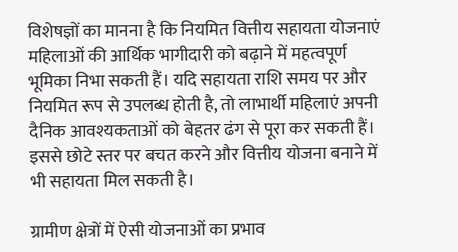विशेषज्ञों का मानना है कि नियमित वित्तीय सहायता योजनाएं महिलाओं की आर्थिक भागीदारी को बढ़ाने में महत्वपूर्ण भूमिका निभा सकती हैं। यदि सहायता राशि समय पर और नियमित रूप से उपलब्ध होती है, तो लाभार्थी महिलाएं अपनी दैनिक आवश्यकताओं को बेहतर ढंग से पूरा कर सकती हैं। इससे छोटे स्तर पर बचत करने और वित्तीय योजना बनाने में भी सहायता मिल सकती है।

ग्रामीण क्षेत्रों में ऐसी योजनाओं का प्रभाव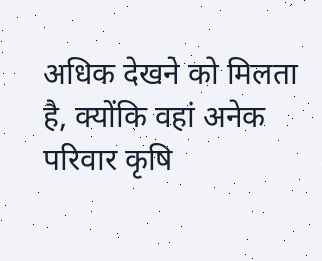अधिक देखने को मिलता है, क्योंकि वहां अनेक परिवार कृषि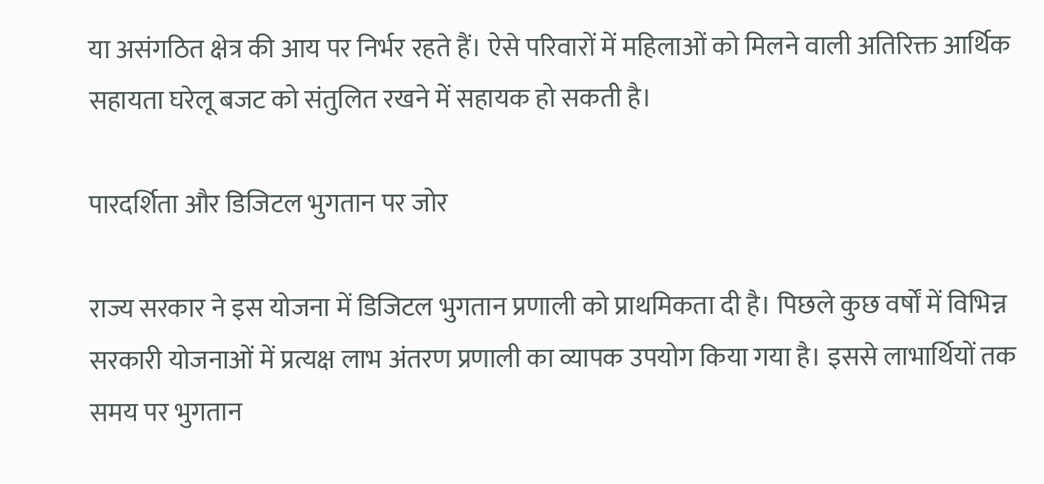या असंगठित क्षेत्र की आय पर निर्भर रहते हैं। ऐसे परिवारों में महिलाओं को मिलने वाली अतिरिक्त आर्थिक सहायता घरेलू बजट को संतुलित रखने में सहायक हो सकती है।

पारदर्शिता और डिजिटल भुगतान पर जोर

राज्य सरकार ने इस योजना में डिजिटल भुगतान प्रणाली को प्राथमिकता दी है। पिछले कुछ वर्षों में विभिन्न सरकारी योजनाओं में प्रत्यक्ष लाभ अंतरण प्रणाली का व्यापक उपयोग किया गया है। इससे लाभार्थियों तक समय पर भुगतान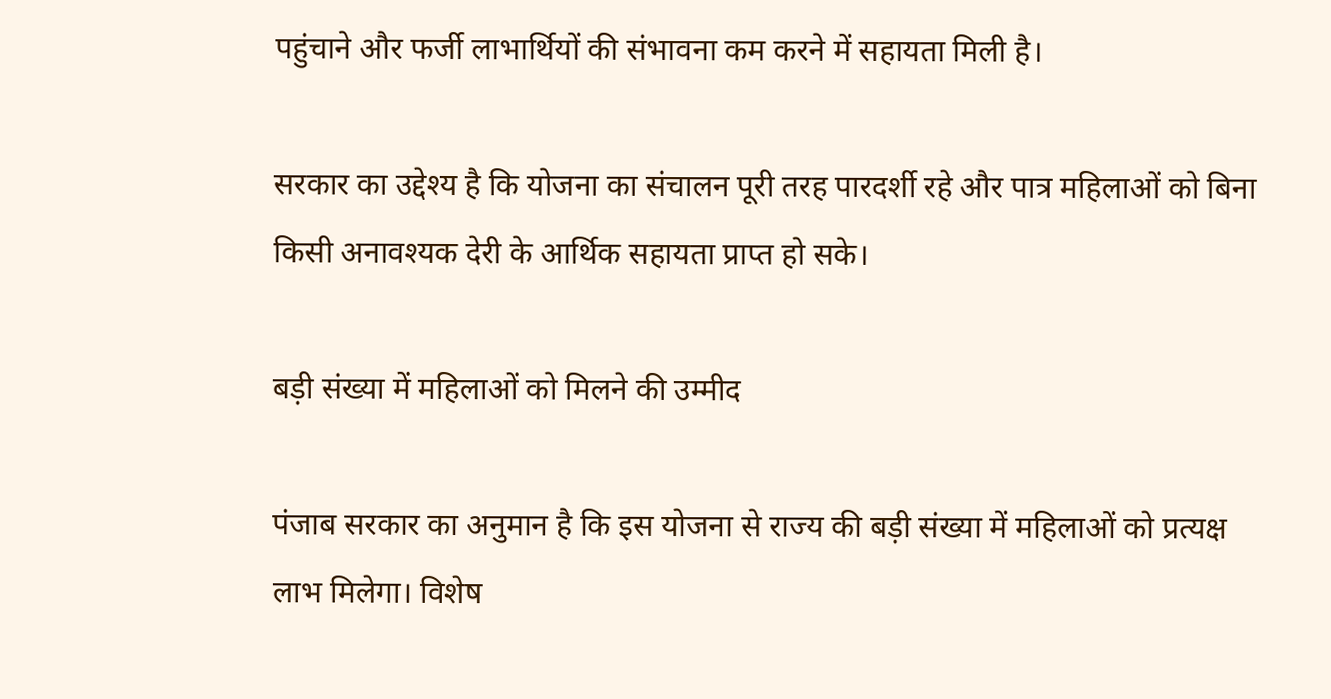पहुंचाने और फर्जी लाभार्थियों की संभावना कम करने में सहायता मिली है।

सरकार का उद्देश्य है कि योजना का संचालन पूरी तरह पारदर्शी रहे और पात्र महिलाओं को बिना किसी अनावश्यक देरी के आर्थिक सहायता प्राप्त हो सके।

बड़ी संख्या में महिलाओं को मिलने की उम्मीद

पंजाब सरकार का अनुमान है कि इस योजना से राज्य की बड़ी संख्या में महिलाओं को प्रत्यक्ष लाभ मिलेगा। विशेष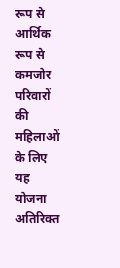रूप से आर्थिक रूप से कमजोर परिवारों की महिलाओं के लिए यह योजना अतिरिक्त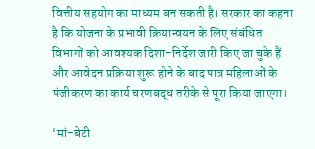वित्तीय सहयोग का माध्यम बन सकती है। सरकार का कहना है कि योजना के प्रभावी क्रियान्वयन के लिए संबंधित विभागों को आवश्यक दिशा-निर्देश जारी किए जा चुके हैं और आवेदन प्रक्रिया शुरू होने के बाद पात्र महिलाओं के पंजीकरण का कार्य चरणबद्ध तरीके से पूरा किया जाएगा।

‘मां-बेटी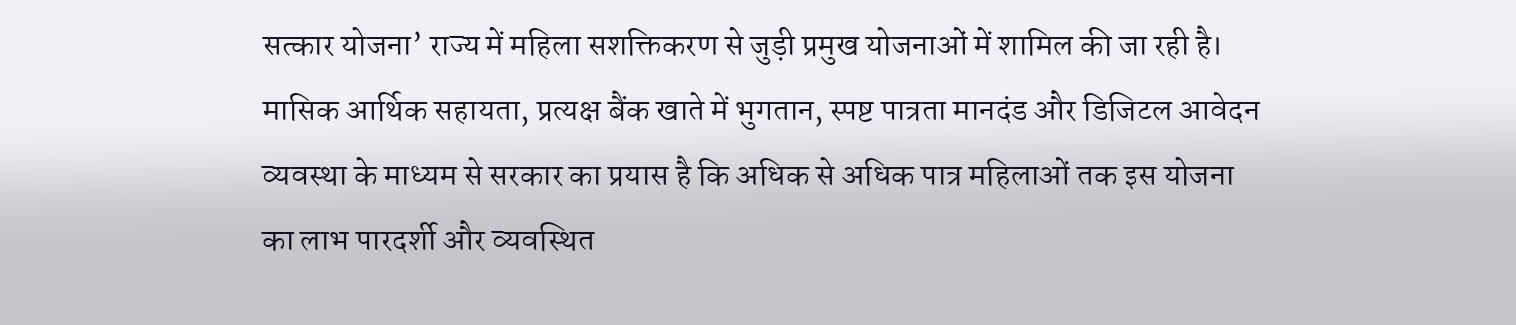सत्कार योजना’ राज्य में महिला सशक्तिकरण से जुड़ी प्रमुख योजनाओं में शामिल की जा रही है। मासिक आर्थिक सहायता, प्रत्यक्ष बैंक खाते में भुगतान, स्पष्ट पात्रता मानदंड और डिजिटल आवेदन व्यवस्था के माध्यम से सरकार का प्रयास है कि अधिक से अधिक पात्र महिलाओं तक इस योजना का लाभ पारदर्शी और व्यवस्थित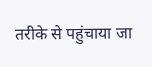तरीके से पहुंचाया जा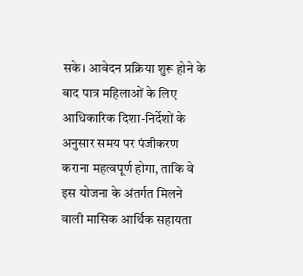सके। आवेदन प्रक्रिया शुरू होने के बाद पात्र महिलाओं के लिए आधिकारिक दिशा-निर्देशों के अनुसार समय पर पंजीकरण कराना महत्वपूर्ण होगा, ताकि वे इस योजना के अंतर्गत मिलने वाली मासिक आर्थिक सहायता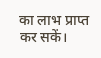का लाभ प्राप्त कर सकें।